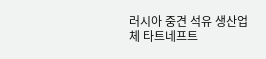러시아 중견 석유 생산업체 타트네프트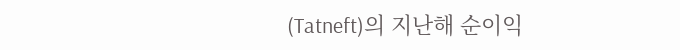(Tatneft)의 지난해 순이익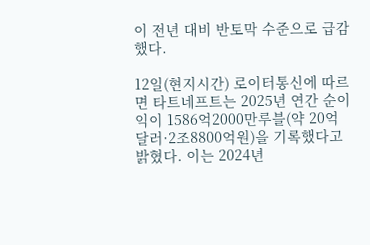이 전년 대비 반토막 수준으로 급감했다.

12일(현지시간) 로이터통신에 따르면 타트네프트는 2025년 연간 순이익이 1586억2000만루블(약 20억달러·2조8800억원)을 기록했다고 밝혔다. 이는 2024년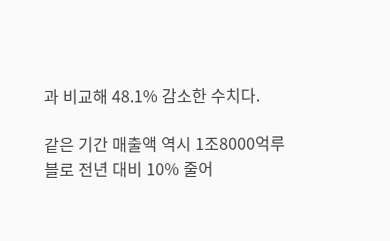과 비교해 48.1% 감소한 수치다.

같은 기간 매출액 역시 1조8000억루블로 전년 대비 10% 줄어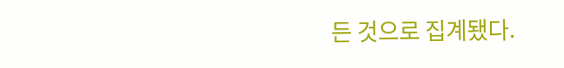든 것으로 집계됐다.